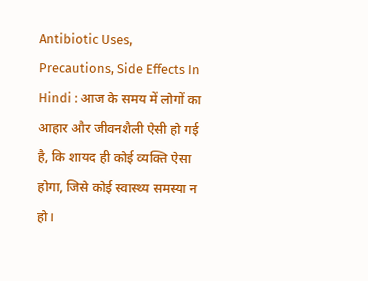Antibiotic Uses, Precautions, Side Effects In Hindi : आज के समय में लोगों का आहार और जीवनशैली ऐसी हो गई है, कि शायद ही कोई व्यक्ति ऐसा होगा, जिसे कोई स्वास्थ्य समस्या न हो।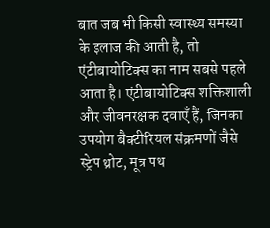बात जब भी किसी स्वास्थ्य समस्या के इलाज की आती है, तो एंटीबायोटिक्स का नाम सबसे पहले आता है। एंटीबायोटिक्स शक्तिशाली और जीवनरक्षक दवाएँ हैं, जिनका उपयोग बैक्टीरियल संक्रमणों जैसे स्ट्रेप थ्रोट, मूत्र पथ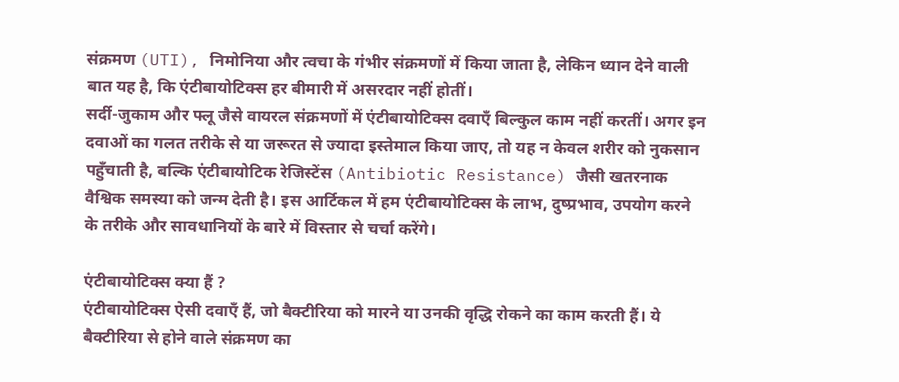संक्रमण (UTI), निमोनिया और त्वचा के गंभीर संक्रमणों में किया जाता है, लेकिन ध्यान देने वाली बात यह है, कि एंटीबायोटिक्स हर बीमारी में असरदार नहीं होतीं।
सर्दी-जुकाम और फ्लू जैसे वायरल संक्रमणों में एंटीबायोटिक्स दवाएँ बिल्कुल काम नहीं करतीं। अगर इन दवाओं का गलत तरीके से या जरूरत से ज्यादा इस्तेमाल किया जाए, तो यह न केवल शरीर को नुकसान पहुँचाती है, बल्कि एंटीबायोटिक रेजिस्टेंस (Antibiotic Resistance) जैसी खतरनाक वैश्विक समस्या को जन्म देती है। इस आर्टिकल में हम एंटीबायोटिक्स के लाभ, दुष्प्रभाव, उपयोग करने के तरीके और सावधानियों के बारे में विस्तार से चर्चा करेंगे।

एंटीबायोटिक्स क्या हैं ?
एंटीबायोटिक्स ऐसी दवाएँ हैं, जो बैक्टीरिया को मारने या उनकी वृद्धि रोकने का काम करती हैं। ये बैक्टीरिया से होने वाले संक्रमण का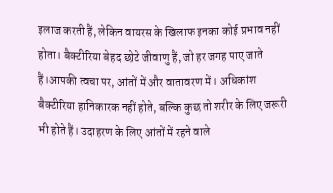इलाज करती हैं, लेकिन वायरस के खिलाफ इनका कोई प्रभाव नहीं होता। बैक्टीरिया बेहद छोटे जीवाणु हैं, जो हर जगह पाए जाते हैं।आपकी त्वचा पर, आंतों में और वातावरण में। अधिकांश बैक्टीरिया हानिकारक नहीं होते, बल्कि कुछ तो शरीर के लिए जरूरी भी होते हैं। उदाहरण के लिए आंतों में रहने वाले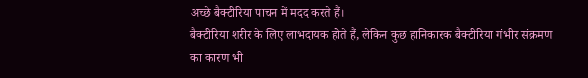अच्छे बैक्टीरिया पाचन में मदद करते हैं।
बैक्टीरिया शरीर के लिए लाभदायक होते हैं, लेकिन कुछ हानिकारक बैक्टीरिया गंभीर संक्रमण का कारण भी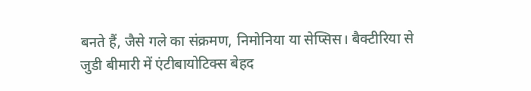बनते हैं, जैसे गले का संक्रमण, निमोनिया या सेप्सिस। बैक्टीरिया से जुडी बीमारी में एंटीबायोटिक्स बेहद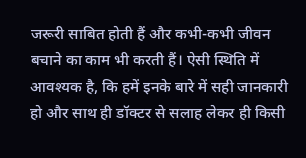जरूरी साबित होती हैं और कभी-कभी जीवन बचाने का काम भी करती हैं। ऐसी स्थिति में आवश्यक है, कि हमें इनके बारे में सही जानकारी हो और साथ ही डॉक्टर से सलाह लेकर ही किसी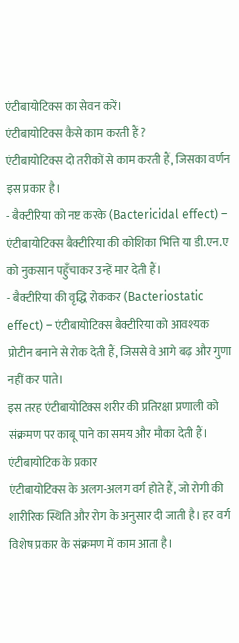एंटीबायोटिक्स का सेवन करें।
एंटीबायोटिक्स कैसे काम करती हैं ?
एंटीबायोटिक्स दो तरीकों से काम करती हैं, जिसका वर्णन इस प्रकार है।
- बैक्टीरिया को नष्ट करके (Bactericidal effect) – एंटीबायोटिक्स बैक्टीरिया की कोशिका भित्ति या डी.एन.ए को नुकसान पहुँचाकर उन्हें मार देती हैं।
- बैक्टीरिया की वृद्धि रोककर (Bacteriostatic effect) – एंटीबायोटिक्स बैक्टीरिया को आवश्यक प्रोटीन बनाने से रोक देती हैं, जिससे वे आगे बढ़ और गुणा नहीं कर पाते।
इस तरह एंटीबायोटिक्स शरीर की प्रतिरक्षा प्रणाली को संक्रमण पर काबू पाने का समय और मौका देती हैं।
एंटीबायोटिक के प्रकार
एंटीबायोटिक्स के अलग-अलग वर्ग होते हैं, जो रोगी की शारीरिक स्थिति और रोग के अनुसार दी जाती है। हर वर्ग विशेष प्रकार के संक्रमण में काम आता है।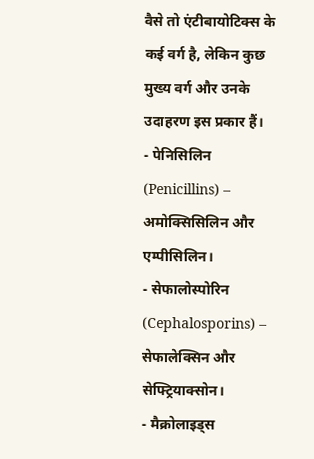वैसे तो एंटीबायोटिक्स के कई वर्ग है, लेकिन कुछ मुख्य वर्ग और उनके उदाहरण इस प्रकार हैं।
- पेनिसिलिन (Penicillins) – अमोक्सिसिलिन और एम्पीसिलिन।
- सेफालोस्पोरिन (Cephalosporins) – सेफालेक्सिन और सेफ्ट्रियाक्सोन।
- मैक्रोलाइड्स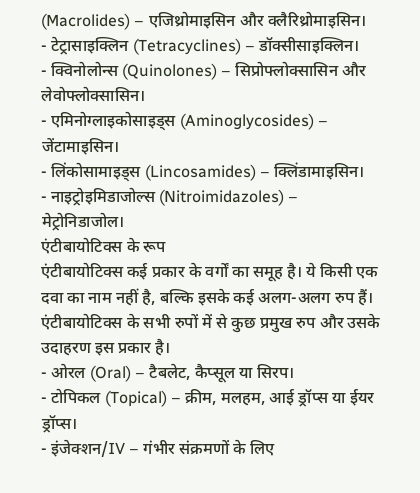(Macrolides) – एजिथ्रोमाइसिन और क्लैरिथ्रोमाइसिन।
- टेट्रासाइक्लिन (Tetracyclines) – डॉक्सीसाइक्लिन।
- क्विनोलोन्स (Quinolones) – सिप्रोफ्लोक्सासिन और लेवोफ्लोक्सासिन।
- एमिनोग्लाइकोसाइड्स (Aminoglycosides) – जेंटामाइसिन।
- लिंकोसामाइड्स (Lincosamides) – क्लिंडामाइसिन।
- नाइट्रोइमिडाजोल्स (Nitroimidazoles) – मेट्रोनिडाजोल।
एंटीबायोटिक्स के रूप
एंटीबायोटिक्स कई प्रकार के वर्गों का समूह है। ये किसी एक दवा का नाम नहीं है, बल्कि इसके कई अलग-अलग रुप हैं। एंटीबायोटिक्स के सभी रुपों में से कुछ प्रमुख रुप और उसके उदाहरण इस प्रकार है।
- ओरल (Oral) – टैबलेट, कैप्सूल या सिरप।
- टोपिकल (Topical) – क्रीम, मलहम, आई ड्रॉप्स या ईयर ड्रॉप्स।
- इंजेक्शन/IV – गंभीर संक्रमणों के लिए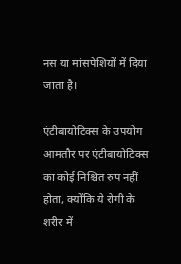नस या मांसपेशियों में दिया जाता है।

एंटीबायोटिक्स के उपयोग
आमतौर पर एंटीबायोटिक्स का कोई निश्चित रुप नहीं होता, क्योंकि ये रोगी के शरीर में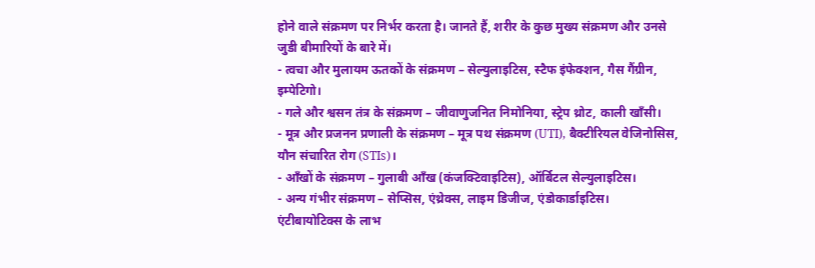होने वाले संक्रमण पर निर्भर करता है। जानते हैं, शरीर के कुछ मुख्य संक्रमण और उनसे जुडी बीमारियों के बारे में।
- त्वचा और मुलायम ऊतकों के संक्रमण – सेल्युलाइटिस, स्टैफ इंफेक्शन, गैस गैंग्रीन, इम्पेटिगो।
- गले और श्वसन तंत्र के संक्रमण – जीवाणुजनित निमोनिया, स्ट्रेप थ्रोट, काली खाँसी।
- मूत्र और प्रजनन प्रणाली के संक्रमण – मूत्र पथ संक्रमण (UTI), बैक्टीरियल वेजिनोसिस, यौन संचारित रोग (STIs)।
- आँखों के संक्रमण – गुलाबी आँख (कंजक्टिवाइटिस), ऑर्बिटल सेल्युलाइटिस।
- अन्य गंभीर संक्रमण – सेप्सिस, एंथ्रेक्स, लाइम डिजीज, एंडोकार्डाइटिस।
एंटीबायोटिक्स के लाभ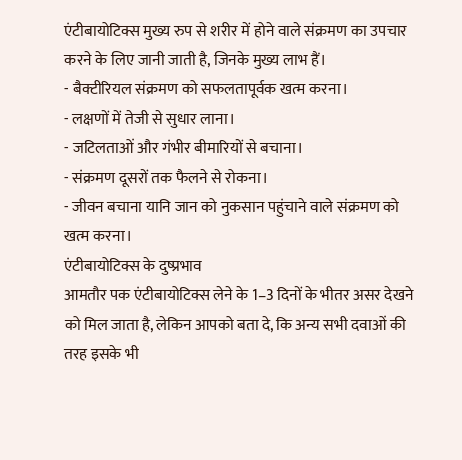एंटीबायोटिक्स मुख्य रुप से शरीर में होने वाले संक्रमण का उपचार करने के लिए जानी जाती है, जिनके मुख्य लाभ हैं।
- बैक्टीरियल संक्रमण को सफलतापूर्वक खत्म करना।
- लक्षणों में तेजी से सुधार लाना।
- जटिलताओं और गंभीर बीमारियों से बचाना।
- संक्रमण दूसरों तक फैलने से रोकना।
- जीवन बचाना यानि जान को नुकसान पहुंचाने वाले संक्रमण को खत्म करना।
एंटीबायोटिक्स के दुष्प्रभाव
आमतौर पक एंटीबायोटिक्स लेने के 1–3 दिनों के भीतर असर देखने को मिल जाता है, लेकिन आपको बता दे, कि अन्य सभी दवाओं की तरह इसके भी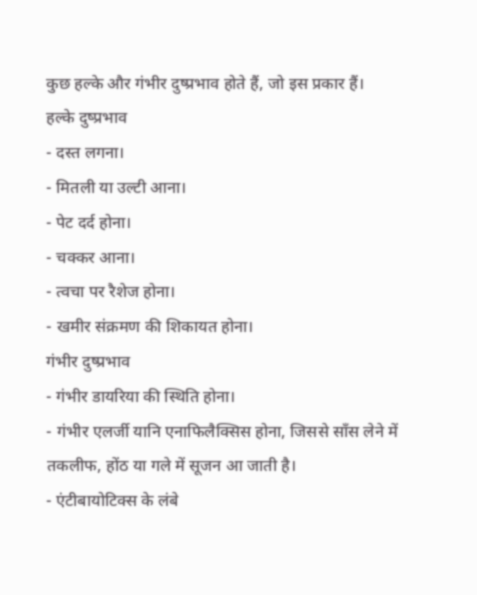कुछ हल्के और गंभीर दुष्प्रभाव होते हैं, जो इस प्रकार हैं।
हल्के दुष्प्रभाव
- दस्त लगना।
- मितली या उल्टी आना।
- पेट दर्द होना।
- चक्कर आना।
- त्वचा पर रैशेज होना।
- खमीर संक्रमण की शिकायत होना।
गंभीर दुष्प्रभाव
- गंभीर डायरिया की स्थिति होना।
- गंभीर एलर्जी यानि एनाफिलैक्सिस होना, जिससे साँस लेने में तकलीफ, होंठ या गले में सूजन आ जाती है।
- एंटीबायोटिक्स के लंबे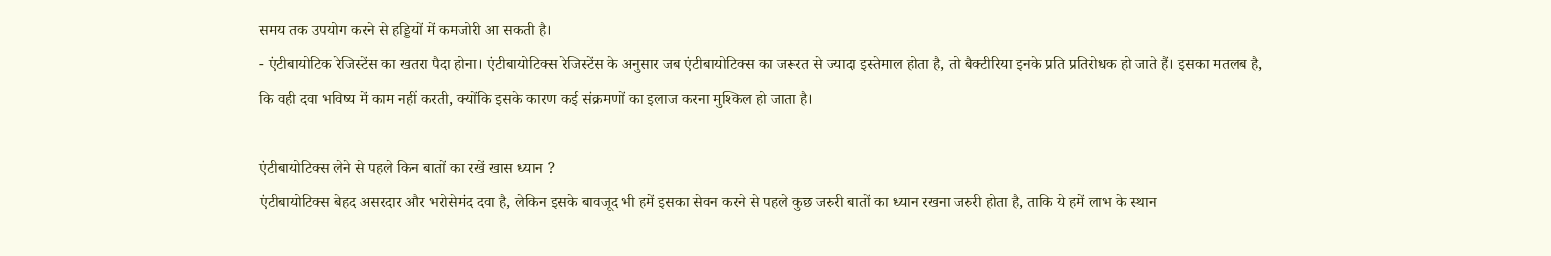समय तक उपयोग करने से हड्डियों में कमजोरी आ सकती है।
- एंटीबायोटिक रेजिस्टेंस का खतरा पैदा होना। एंटीबायोटिक्स रेजिस्टेंस के अनुसार जब एंटीबायोटिक्स का जरूरत से ज्यादा इस्तेमाल होता है, तो बैक्टीरिया इनके प्रति प्रतिरोधक हो जाते हैं। इसका मतलब है, कि वही दवा भविष्य में काम नहीं करती, क्योंकि इसके कारण कई संक्रमणों का इलाज करना मुश्किल हो जाता है।

एंटीबायोटिक्स लेने से पहले किन बातों का रखें खास ध्यान ?
एंटीबायोटिक्स बेहद असरदार और भरोसेमंद दवा है, लेकिन इसके बावजूद भी हमें इसका सेवन करने से पहले कुछ जरुरी बातों का ध्यान रखना जरुरी होता है, ताकि ये हमें लाभ के स्थान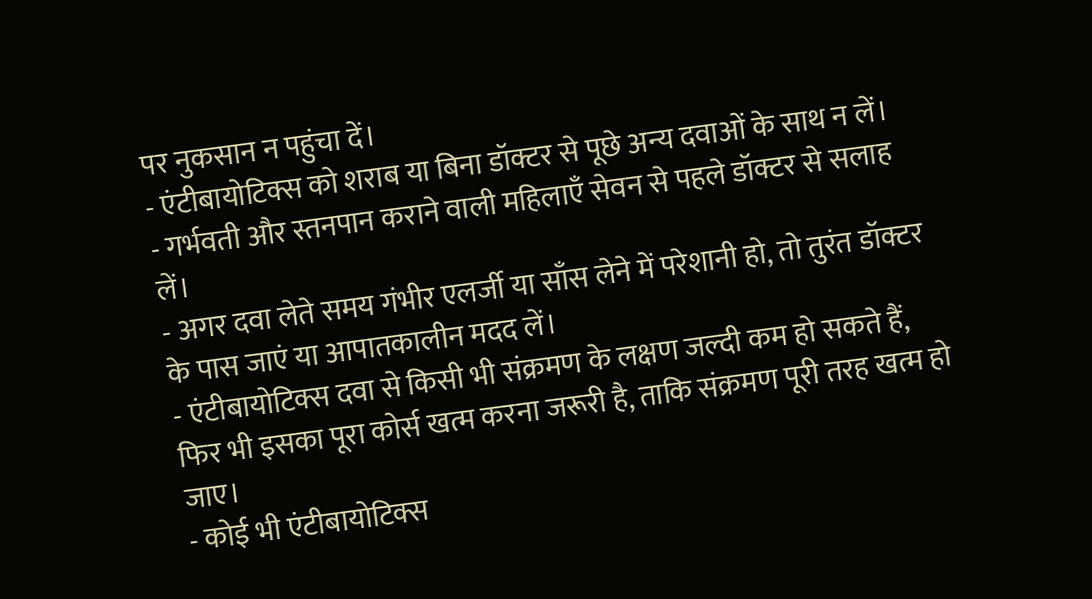पर नुकसान न पहुंचा दें।
- एंटीबायोटिक्स को शराब या बिना डॉक्टर से पूछे अन्य दवाओं के साथ न लें।
- गर्भवती और स्तनपान कराने वाली महिलाएँ सेवन से पहले डॉक्टर से सलाह लें।
- अगर दवा लेते समय गंभीर एलर्जी या साँस लेने में परेशानी हो, तो तुरंत डॉक्टर के पास जाएं या आपातकालीन मदद लें।
- एंटीबायोटिक्स दवा से किसी भी संक्रमण के लक्षण जल्दी कम हो सकते हैं, फिर भी इसका पूरा कोर्स खत्म करना जरूरी है, ताकि संक्रमण पूरी तरह खत्म हो जाए।
- कोई भी एंटीबायोटिक्स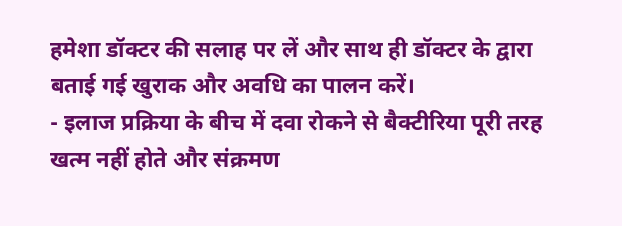हमेशा डॉक्टर की सलाह पर लें और साथ ही डॉक्टर के द्वारा बताई गई खुराक और अवधि का पालन करें।
- इलाज प्रक्रिया के बीच में दवा रोकने से बैक्टीरिया पूरी तरह खत्म नहीं होते और संक्रमण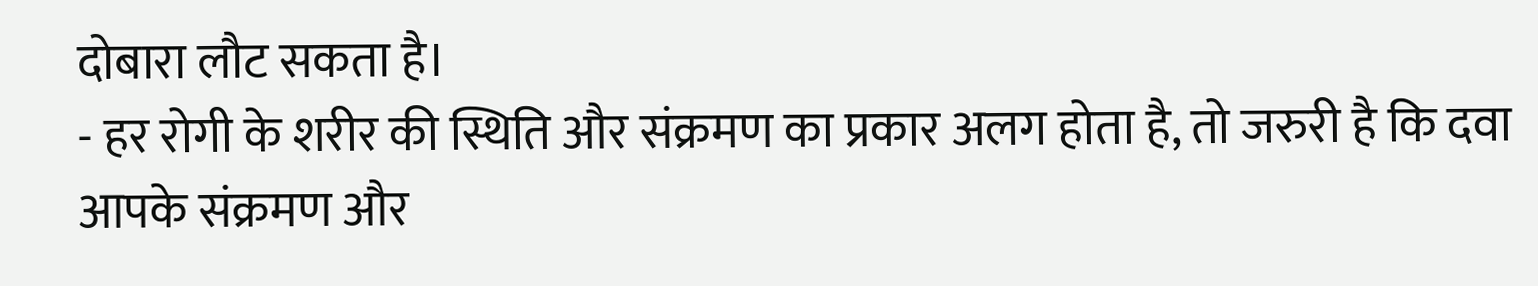दोबारा लौट सकता है।
- हर रोगी के शरीर की स्थिति और संक्रमण का प्रकार अलग होता है, तो जरुरी है कि दवा आपके संक्रमण और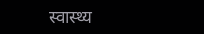स्वास्थ्य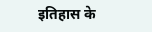इतिहास के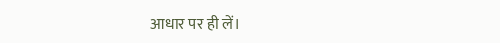आधार पर ही लें।